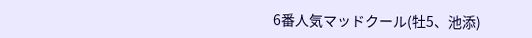6番人気マッドクール(牡5、池添)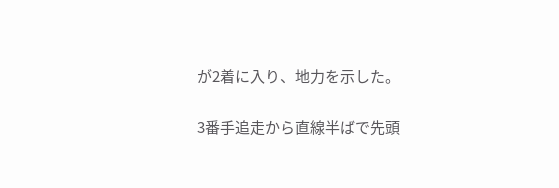が2着に入り、地力を示した。

3番手追走から直線半ばで先頭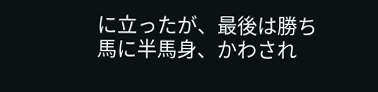に立ったが、最後は勝ち馬に半馬身、かわされ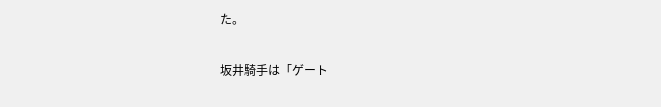た。

坂井騎手は「ゲート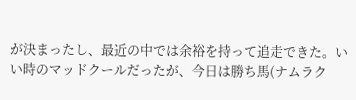が決まったし、最近の中では余裕を持って追走できた。いい時のマッドクールだったが、今日は勝ち馬(ナムラク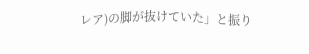レア)の脚が抜けていた」と振り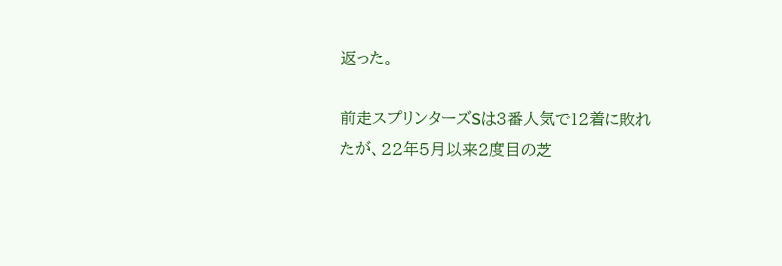返った。

前走スプリンターズSは3番人気で12着に敗れたが、22年5月以来2度目の芝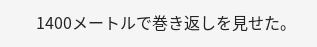1400メートルで巻き返しを見せた。